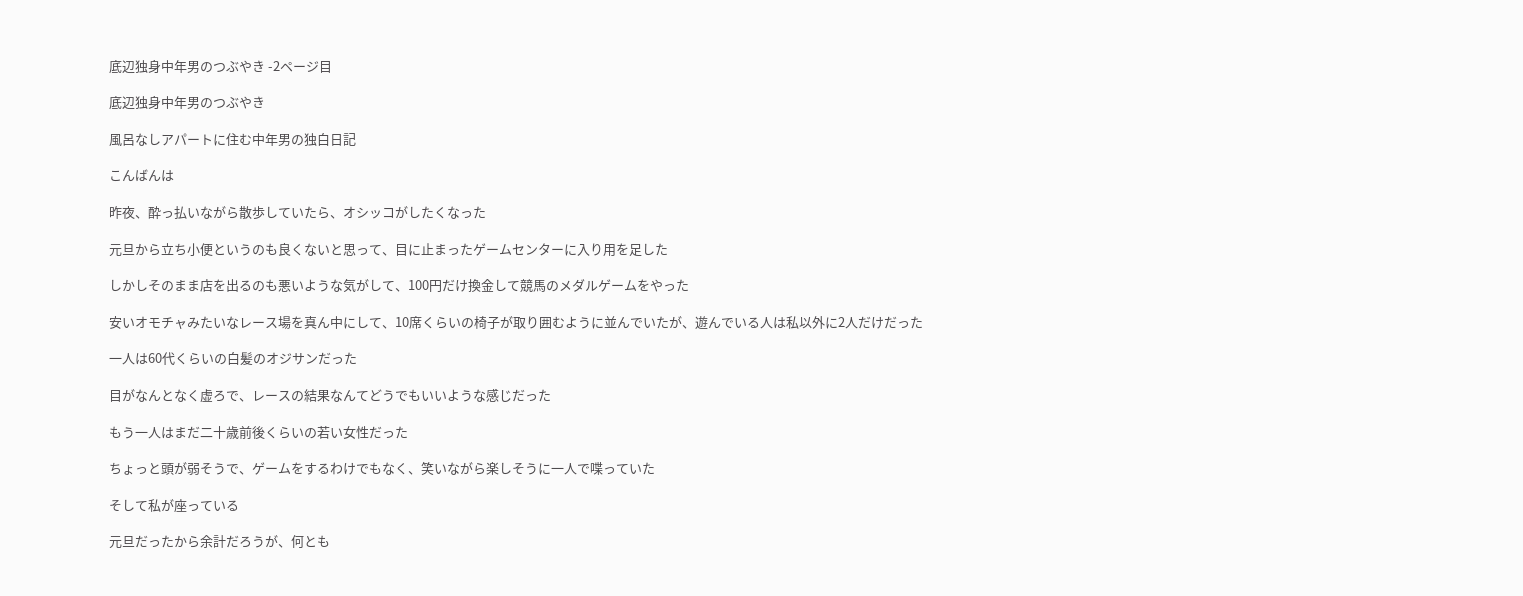底辺独身中年男のつぶやき -2ページ目

底辺独身中年男のつぶやき

風呂なしアパートに住む中年男の独白日記

こんばんは

昨夜、酔っ払いながら散歩していたら、オシッコがしたくなった

元旦から立ち小便というのも良くないと思って、目に止まったゲームセンターに入り用を足した

しかしそのまま店を出るのも悪いような気がして、100円だけ換金して競馬のメダルゲームをやった

安いオモチャみたいなレース場を真ん中にして、10席くらいの椅子が取り囲むように並んでいたが、遊んでいる人は私以外に2人だけだった

一人は60代くらいの白髪のオジサンだった

目がなんとなく虚ろで、レースの結果なんてどうでもいいような感じだった

もう一人はまだ二十歳前後くらいの若い女性だった

ちょっと頭が弱そうで、ゲームをするわけでもなく、笑いながら楽しそうに一人で喋っていた

そして私が座っている

元旦だったから余計だろうが、何とも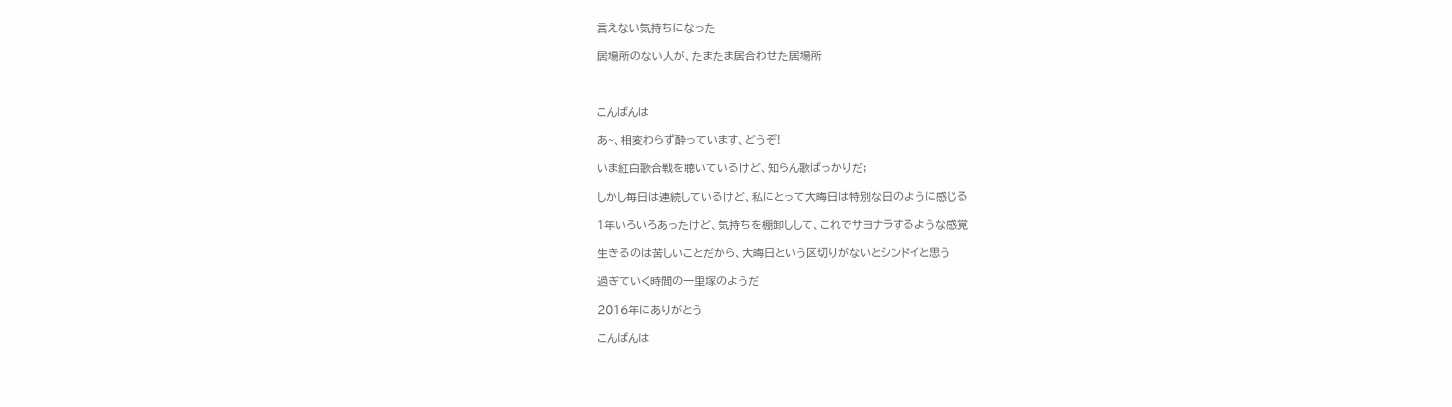言えない気持ちになった

居場所のない人が、たまたま居合わせた居場所



こんばんは

あ~、相変わらず酔っています、どうぞ!

いま紅白歌合戦を聴いているけど、知らん歌ばっかりだ;

しかし毎日は連続しているけど、私にとって大晦日は特別な日のように感じる

1年いろいろあったけど、気持ちを棚卸しして、これでサヨナラするような感覚

生きるのは苦しいことだから、大晦日という区切りがないとシンドイと思う

過ぎていく時間の一里塚のようだ

2016年にありがとう

こんばんは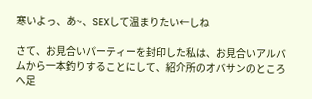寒いよっ、あ~、SEXして温まりたい←しね

さて、お見合いパーティーを封印した私は、お見合いアルバムから一本釣りすることにして、紹介所のオバサンのところへ足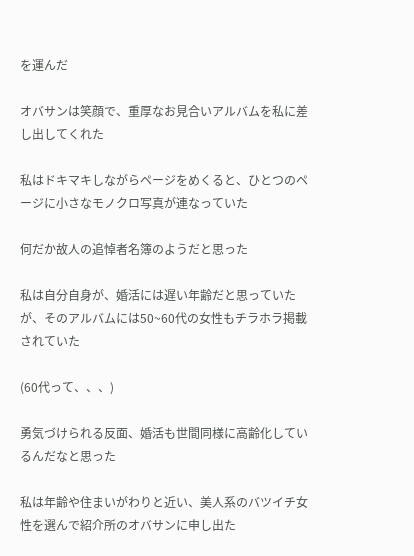を運んだ

オバサンは笑顔で、重厚なお見合いアルバムを私に差し出してくれた

私はドキマキしながらページをめくると、ひとつのページに小さなモノクロ写真が連なっていた

何だか故人の追悼者名簿のようだと思った

私は自分自身が、婚活には遅い年齢だと思っていたが、そのアルバムには50~60代の女性もチラホラ掲載されていた

(60代って、、、)

勇気づけられる反面、婚活も世間同様に高齢化しているんだなと思った

私は年齢や住まいがわりと近い、美人系のバツイチ女性を選んで紹介所のオバサンに申し出た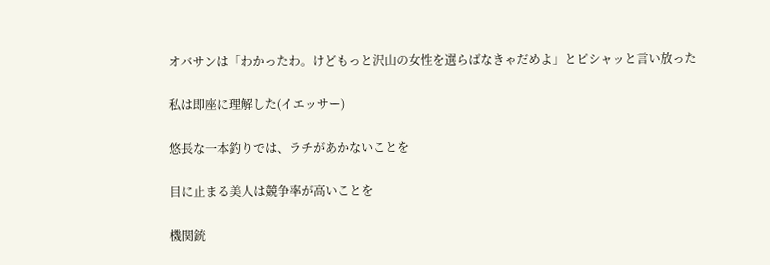オバサンは「わかったわ。けどもっと沢山の女性を選らばなきゃだめよ」とピシャッと言い放った

私は即座に理解した(イエッサー)

悠長な一本釣りでは、ラチがあかないことを

目に止まる美人は競争率が高いことを

機関銃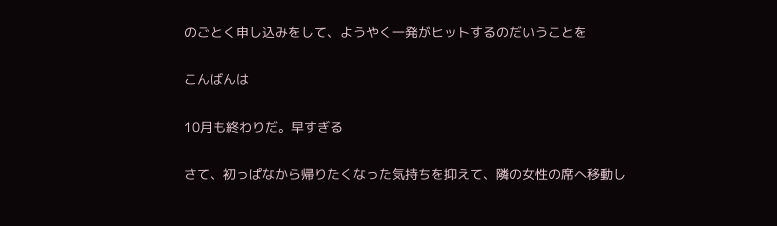のごとく申し込みをして、ようやく一発がヒットするのだいうことを

こんばんは

10月も終わりだ。早すぎる

さて、初っぱなから帰りたくなった気持ちを抑えて、隣の女性の席へ移動し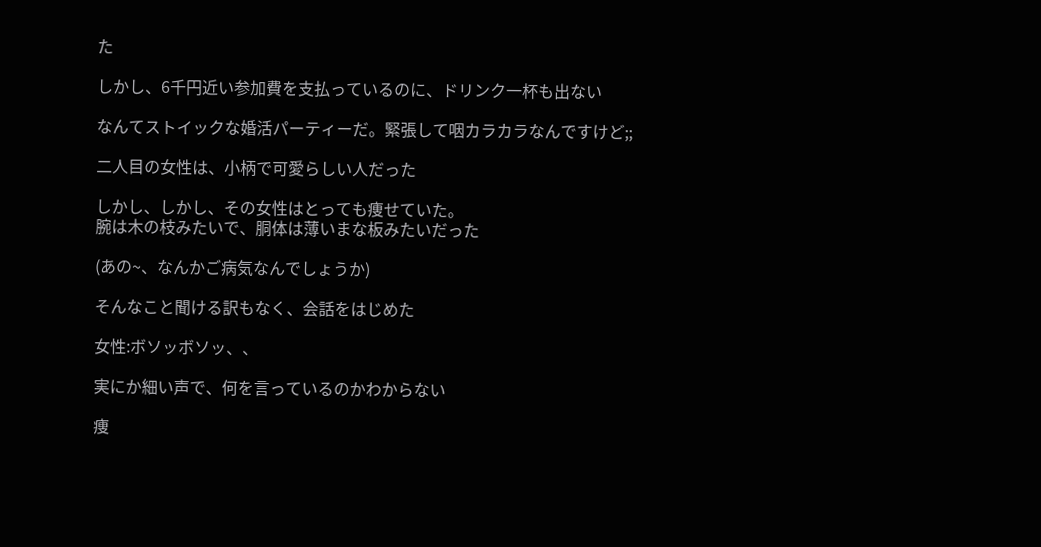た

しかし、6千円近い参加費を支払っているのに、ドリンク一杯も出ない

なんてストイックな婚活パーティーだ。緊張して咽カラカラなんですけど;;

二人目の女性は、小柄で可愛らしい人だった

しかし、しかし、その女性はとっても痩せていた。
腕は木の枝みたいで、胴体は薄いまな板みたいだった

(あの~、なんかご病気なんでしょうか)

そんなこと聞ける訳もなく、会話をはじめた

女性:ボソッボソッ、、

実にか細い声で、何を言っているのかわからない

痩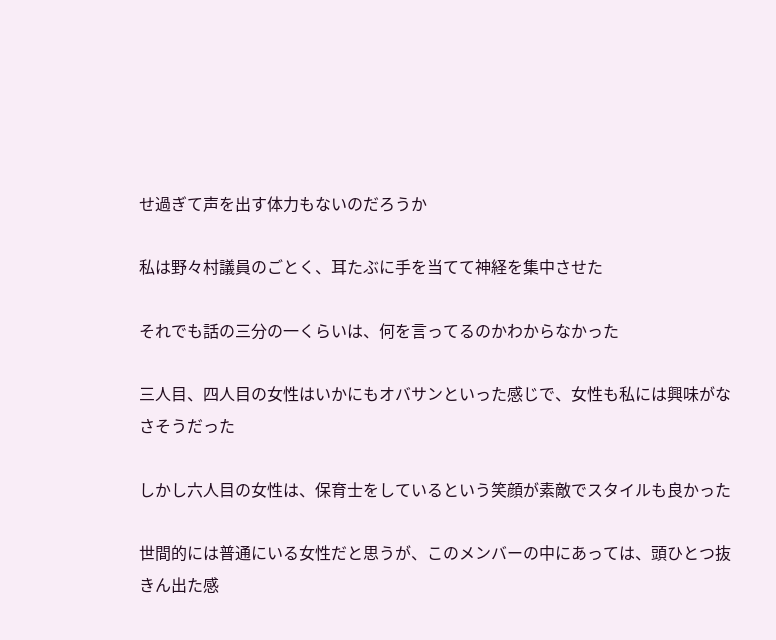せ過ぎて声を出す体力もないのだろうか

私は野々村議員のごとく、耳たぶに手を当てて神経を集中させた

それでも話の三分の一くらいは、何を言ってるのかわからなかった

三人目、四人目の女性はいかにもオバサンといった感じで、女性も私には興味がなさそうだった

しかし六人目の女性は、保育士をしているという笑顔が素敵でスタイルも良かった

世間的には普通にいる女性だと思うが、このメンバーの中にあっては、頭ひとつ抜きん出た感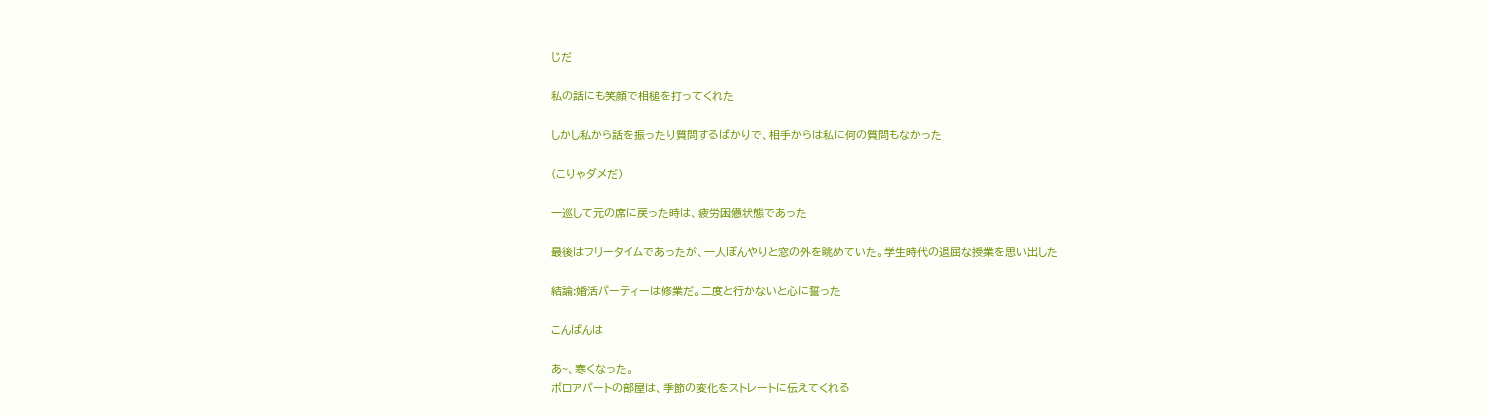じだ

私の話にも笑顔で相槌を打ってくれた

しかし私から話を振ったり質問するばかりで、相手からは私に何の質問もなかった

(こりゃダメだ)

一巡して元の席に戻った時は、疲労困憊状態であった

最後はフリータイムであったが、一人ぼんやりと窓の外を眺めていた。学生時代の退屈な授業を思い出した

結論:婚活パーティーは修業だ。二度と行かないと心に誓った

こんばんは

あ~、寒くなった。
ボロアパートの部屋は、季節の変化をストレートに伝えてくれる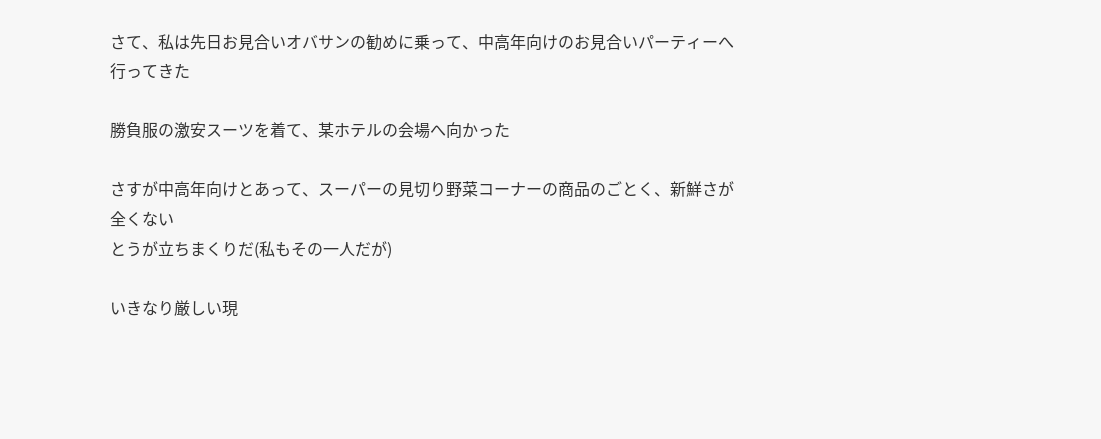さて、私は先日お見合いオバサンの勧めに乗って、中高年向けのお見合いパーティーへ行ってきた

勝負服の激安スーツを着て、某ホテルの会場へ向かった

さすが中高年向けとあって、スーパーの見切り野菜コーナーの商品のごとく、新鮮さが全くない
とうが立ちまくりだ(私もその一人だが)

いきなり厳しい現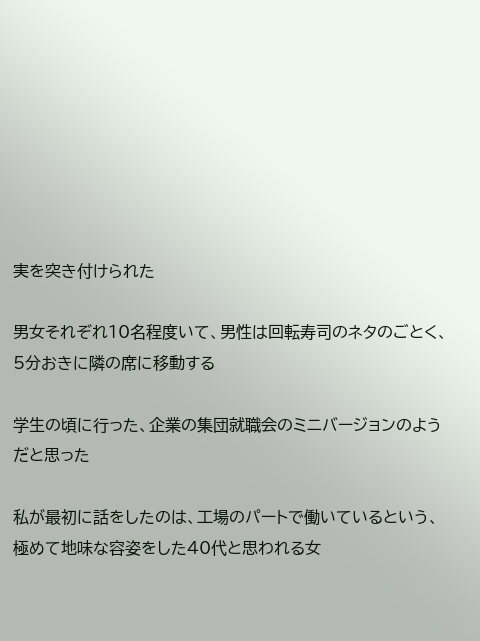実を突き付けられた

男女それぞれ10名程度いて、男性は回転寿司のネタのごとく、5分おきに隣の席に移動する

学生の頃に行った、企業の集団就職会のミニバージョンのようだと思った

私が最初に話をしたのは、工場のパートで働いているという、極めて地味な容姿をした40代と思われる女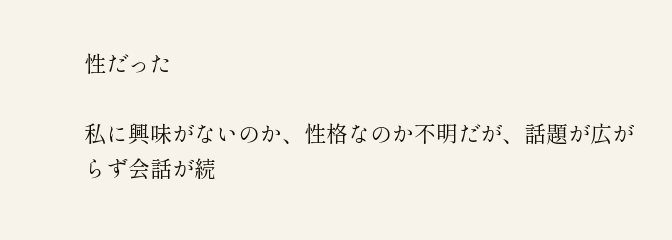性だった

私に興味がないのか、性格なのか不明だが、話題が広がらず会話が続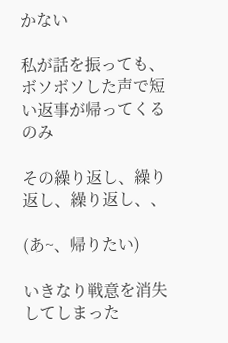かない

私が話を振っても、ボソボソした声で短い返事が帰ってくるのみ

その繰り返し、繰り返し、繰り返し、、

(あ~、帰りたい)

いきなり戦意を消失してしまった